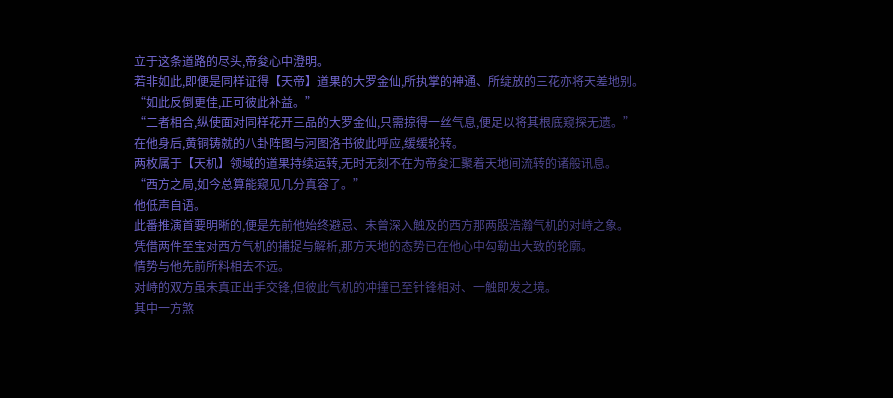立于这条道路的尽头,帝夋心中澄明。
若非如此,即便是同样证得【天帝】道果的大罗金仙,所执掌的神通、所绽放的三花亦将天差地别。
“如此反倒更佳,正可彼此补益。”
“二者相合,纵使面对同样花开三品的大罗金仙,只需掠得一丝气息,便足以将其根底窥探无遗。”
在他身后,黄铜铸就的八卦阵图与河图洛书彼此呼应,缓缓轮转。
两枚属于【天机】领域的道果持续运转,无时无刻不在为帝夋汇聚着天地间流转的诸般讯息。
“西方之局,如今总算能窥见几分真容了。”
他低声自语。
此番推演首要明晰的,便是先前他始终避忌、未曾深入触及的西方那两股浩瀚气机的对峙之象。
凭借两件至宝对西方气机的捕捉与解析,那方天地的态势已在他心中勾勒出大致的轮廓。
情势与他先前所料相去不远。
对峙的双方虽未真正出手交锋,但彼此气机的冲撞已至针锋相对、一触即发之境。
其中一方煞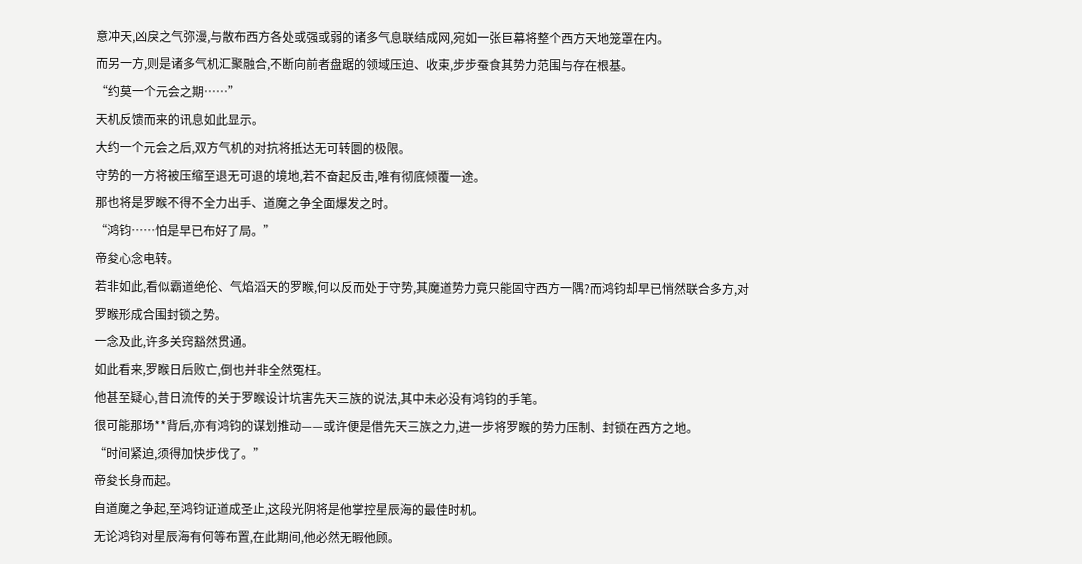意冲天,凶戾之气弥漫,与散布西方各处或强或弱的诸多气息联结成网,宛如一张巨幕将整个西方天地笼罩在内。
而另一方,则是诸多气机汇聚融合,不断向前者盘踞的领域压迫、收束,步步蚕食其势力范围与存在根基。
“约莫一个元会之期……”
天机反馈而来的讯息如此显示。
大约一个元会之后,双方气机的对抗将抵达无可转圜的极限。
守势的一方将被压缩至退无可退的境地,若不奋起反击,唯有彻底倾覆一途。
那也将是罗睺不得不全力出手、道魔之争全面爆发之时。
“鸿钧……怕是早已布好了局。”
帝夋心念电转。
若非如此,看似霸道绝伦、气焰滔天的罗睺,何以反而处于守势,其魔道势力竟只能固守西方一隅?而鸿钧却早已悄然联合多方,对罗睺形成合围封锁之势。
一念及此,许多关窍豁然贯通。
如此看来,罗睺日后败亡,倒也并非全然冤枉。
他甚至疑心,昔日流传的关于罗睺设计坑害先天三族的说法,其中未必没有鸿钧的手笔。
很可能那场**背后,亦有鸿钧的谋划推动——或许便是借先天三族之力,进一步将罗睺的势力压制、封锁在西方之地。
“时间紧迫,须得加快步伐了。”
帝夋长身而起。
自道魔之争起,至鸿钧证道成圣止,这段光阴将是他掌控星辰海的最佳时机。
无论鸿钧对星辰海有何等布置,在此期间,他必然无暇他顾。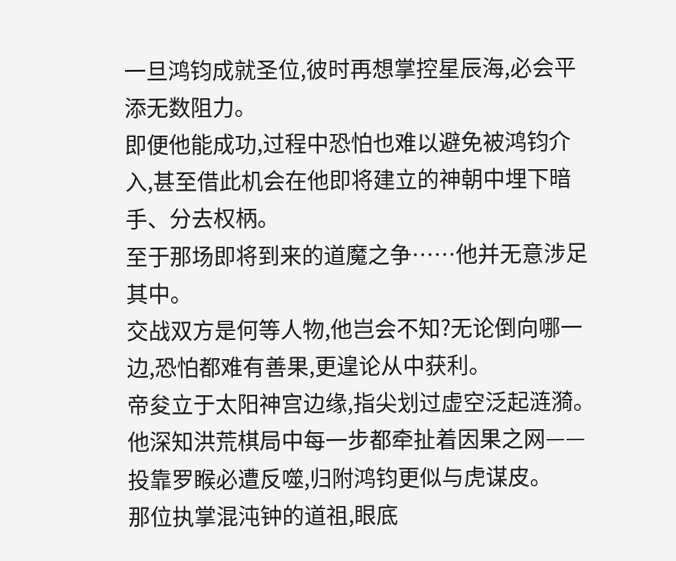一旦鸿钧成就圣位,彼时再想掌控星辰海,必会平添无数阻力。
即便他能成功,过程中恐怕也难以避免被鸿钧介入,甚至借此机会在他即将建立的神朝中埋下暗手、分去权柄。
至于那场即将到来的道魔之争……他并无意涉足其中。
交战双方是何等人物,他岂会不知?无论倒向哪一边,恐怕都难有善果,更遑论从中获利。
帝夋立于太阳神宫边缘,指尖划过虚空泛起涟漪。
他深知洪荒棋局中每一步都牵扯着因果之网——投靠罗睺必遭反噬,归附鸿钧更似与虎谋皮。
那位执掌混沌钟的道祖,眼底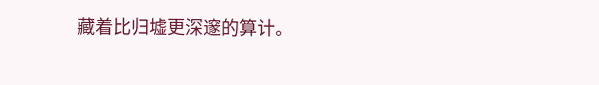藏着比归墟更深邃的算计。